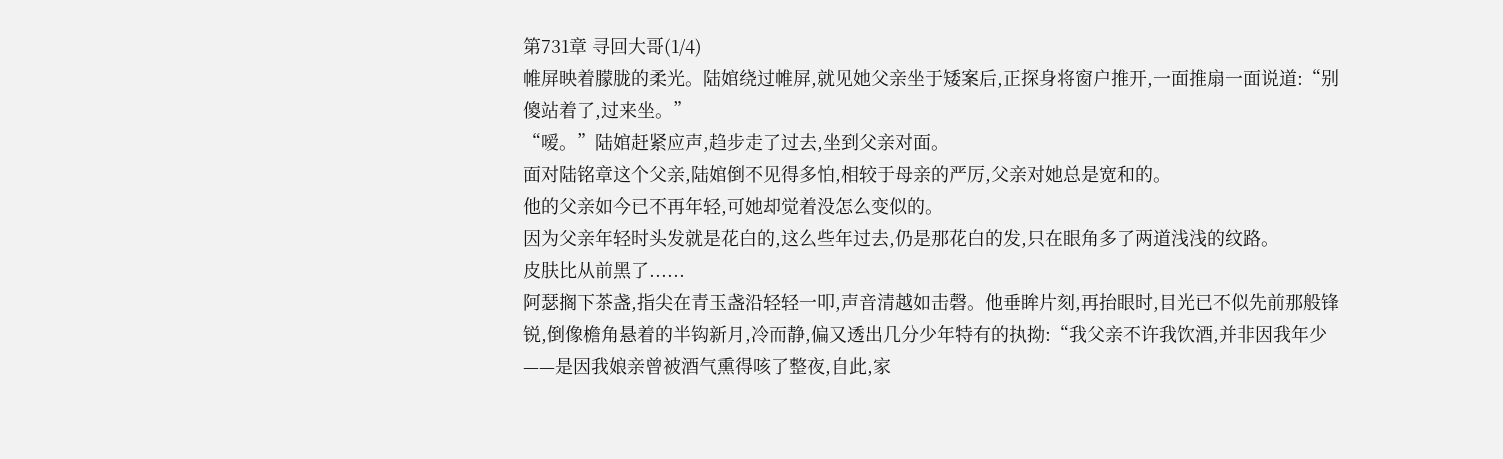第731章 寻回大哥(1/4)
帷屏映着朦胧的柔光。陆婠绕过帷屏,就见她父亲坐于矮案后,正探身将窗户推开,一面推扇一面说道:“别傻站着了,过来坐。”
“嗳。”陆婠赶紧应声,趋步走了过去,坐到父亲对面。
面对陆铭章这个父亲,陆婠倒不见得多怕,相较于母亲的严厉,父亲对她总是宽和的。
他的父亲如今已不再年轻,可她却觉着没怎么变似的。
因为父亲年轻时头发就是花白的,这么些年过去,仍是那花白的发,只在眼角多了两道浅浅的纹路。
皮肤比从前黑了......
阿瑟搁下茶盏,指尖在青玉盏沿轻轻一叩,声音清越如击磬。他垂眸片刻,再抬眼时,目光已不似先前那般锋锐,倒像檐角悬着的半钩新月,冷而静,偏又透出几分少年特有的执拗:“我父亲不许我饮酒,并非因我年少——是因我娘亲曾被酒气熏得咳了整夜,自此,家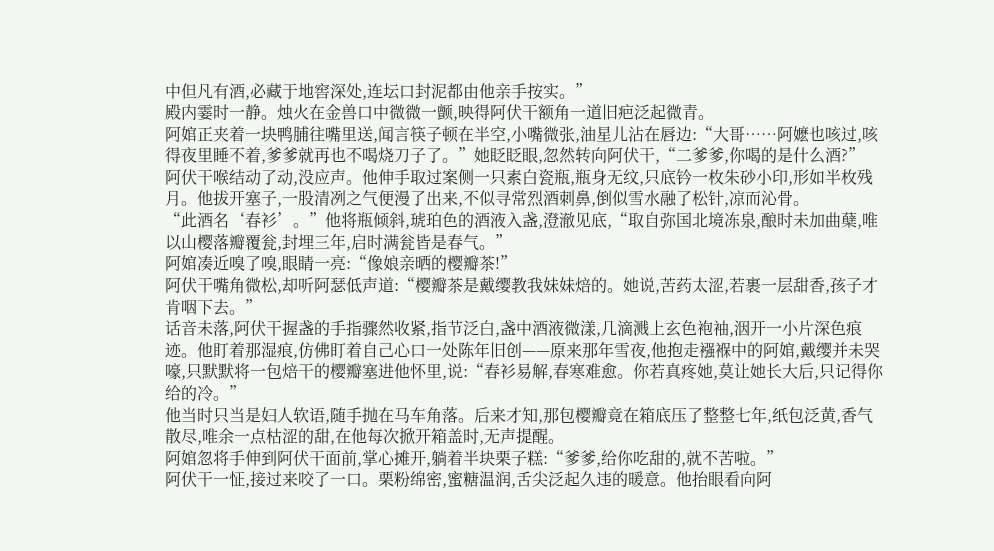中但凡有酒,必藏于地窖深处,连坛口封泥都由他亲手按实。”
殿内霎时一静。烛火在金兽口中微微一颤,映得阿伏干额角一道旧疤泛起微青。
阿婠正夹着一块鸭脯往嘴里送,闻言筷子顿在半空,小嘴微张,油星儿沾在唇边:“大哥……阿嬷也咳过,咳得夜里睡不着,爹爹就再也不喝烧刀子了。”她眨眨眼,忽然转向阿伏干,“二爹爹,你喝的是什么酒?”
阿伏干喉结动了动,没应声。他伸手取过案侧一只素白瓷瓶,瓶身无纹,只底钤一枚朱砂小印,形如半枚残月。他拔开塞子,一股清冽之气便漫了出来,不似寻常烈酒刺鼻,倒似雪水融了松针,凉而沁骨。
“此酒名‘春衫’。”他将瓶倾斜,琥珀色的酒液入盏,澄澈见底,“取自弥国北境冻泉,酿时未加曲蘖,唯以山樱落瓣覆瓮,封埋三年,启时满瓮皆是春气。”
阿婠凑近嗅了嗅,眼睛一亮:“像娘亲晒的樱瓣茶!”
阿伏干嘴角微松,却听阿瑟低声道:“樱瓣茶是戴缨教我妹妹焙的。她说,苦药太涩,若裹一层甜香,孩子才肯咽下去。”
话音未落,阿伏干握盏的手指骤然收紧,指节泛白,盏中酒液微漾,几滴溅上玄色袍袖,洇开一小片深色痕迹。他盯着那湿痕,仿佛盯着自己心口一处陈年旧创——原来那年雪夜,他抱走襁褓中的阿婠,戴缨并未哭嚎,只默默将一包焙干的樱瓣塞进他怀里,说:“春衫易解,春寒难愈。你若真疼她,莫让她长大后,只记得你给的冷。”
他当时只当是妇人软语,随手抛在马车角落。后来才知,那包樱瓣竟在箱底压了整整七年,纸包泛黄,香气散尽,唯余一点枯涩的甜,在他每次掀开箱盖时,无声提醒。
阿婠忽将手伸到阿伏干面前,掌心摊开,躺着半块栗子糕:“爹爹,给你吃甜的,就不苦啦。”
阿伏干一怔,接过来咬了一口。栗粉绵密,蜜糖温润,舌尖泛起久违的暖意。他抬眼看向阿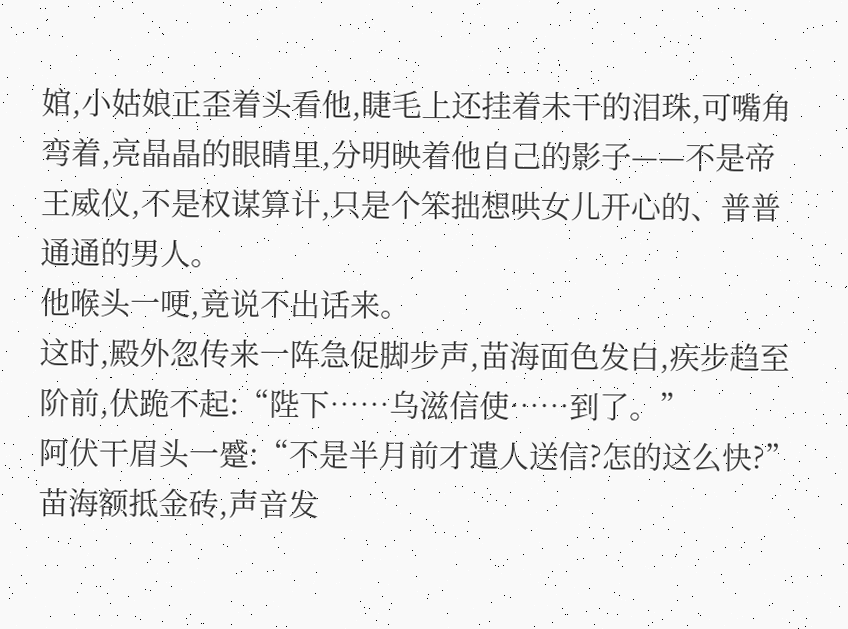婠,小姑娘正歪着头看他,睫毛上还挂着未干的泪珠,可嘴角弯着,亮晶晶的眼睛里,分明映着他自己的影子——不是帝王威仪,不是权谋算计,只是个笨拙想哄女儿开心的、普普通通的男人。
他喉头一哽,竟说不出话来。
这时,殿外忽传来一阵急促脚步声,苗海面色发白,疾步趋至阶前,伏跪不起:“陛下……乌滋信使……到了。”
阿伏干眉头一蹙:“不是半月前才遣人送信?怎的这么快?”
苗海额抵金砖,声音发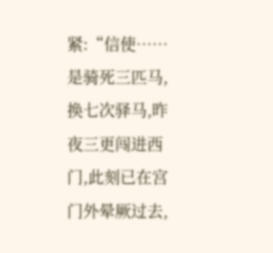紧:“信使……是骑死三匹马,换七次驿马,昨夜三更闯进西门,此刻已在宫门外晕厥过去,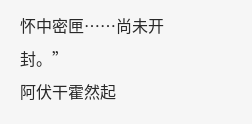怀中密匣……尚未开封。”
阿伏干霍然起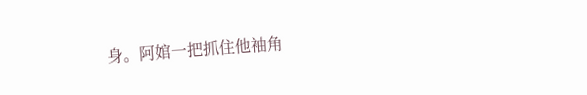身。阿婠一把抓住他袖角